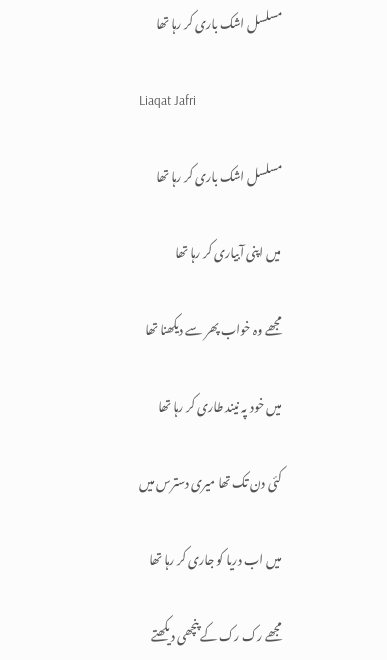مسلسل اشک باری کر رہا تھا

Liaqat Jafri

مسلسل اشک باری کر رہا تھا

میں اپنی آبیاری کر رہا تھا

مجھے وہ خواب پھر سے دیکھنا تھا

میں خود پہ نیند طاری کر رہا تھا

کئی دن تک تھا میری دسترس میں

میں اب دریا کو جاری کر رہا تھا

مجھے رک رک کے پنچھی دیکھتے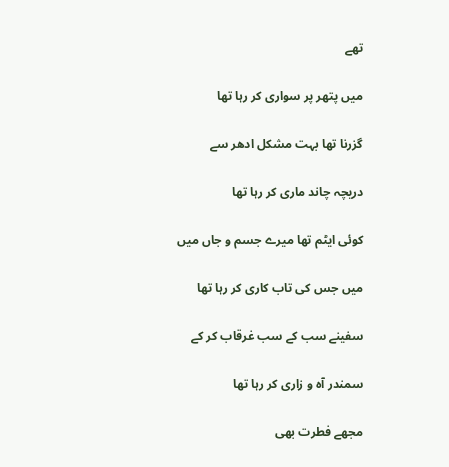تھے

میں پتھر پر سواری کر رہا تھا

گزرنا تھا بہت مشکل ادھر سے

دریچہ چاند ماری کر رہا تھا

کوئی ایٹم تھا میرے جسم و جاں میں

میں جس کی تاب کاری کر رہا تھا

سفینے سب کے سب غرقاب کر کے

سمندر آہ و زاری کر رہا تھا

مجھے فطرت بھی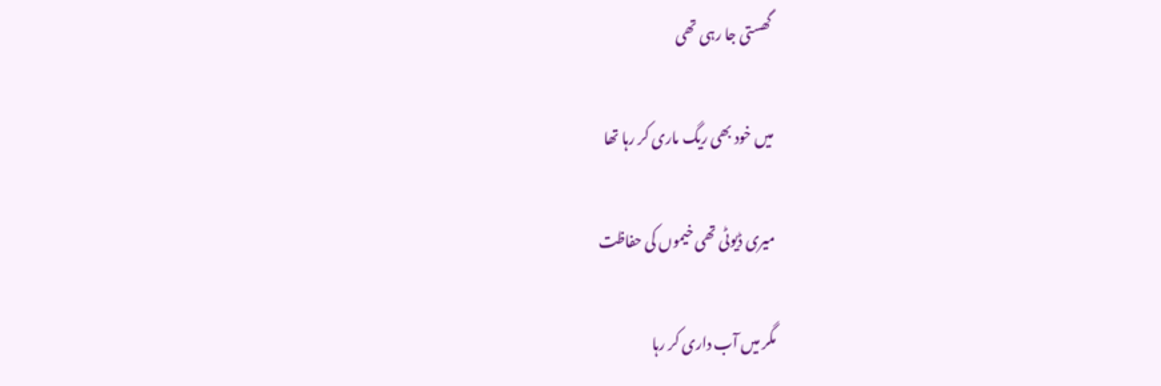گھستی جا رہی تھی

میں خود بھی ریگ ماری کر رہا تھا

میری ڈیوٹی تھی خیموں کی حفاظت

مگر میں آب داری کر رہا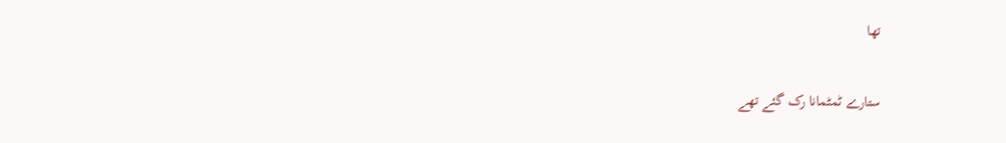تھا

ستارے ٹمٹمانا رک گئے تھے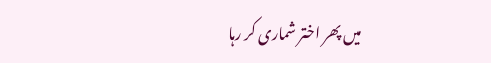میں پھر اختر شماری کر رہا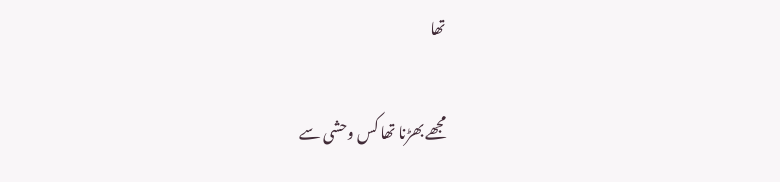تھا

مجھے بھڑنا تھا کس وحشی سے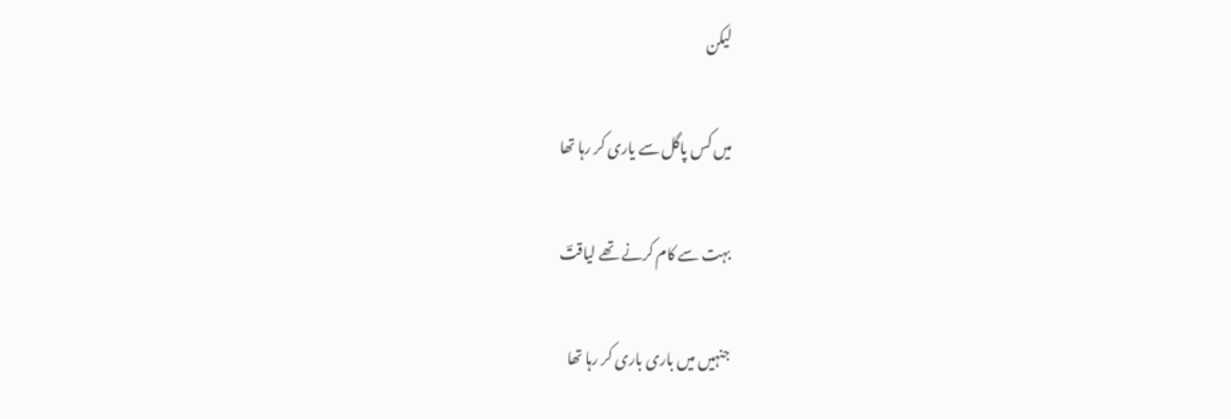لیکن

میں کس پاگل سے یاری کر رہا تھا

بہت سے کام کرنے تھے لیاقتؔ

جنہیں میں باری باری کر رہا تھا